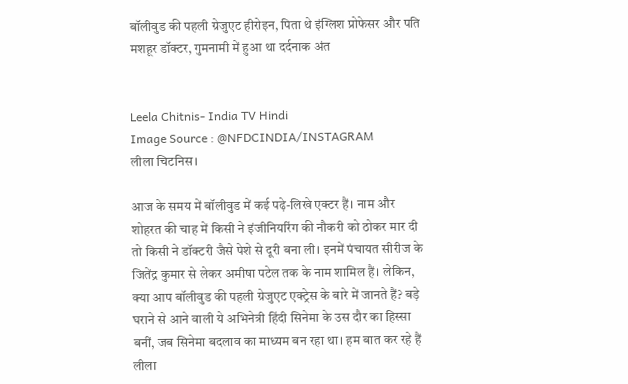बॉलीवुड की पहली ग्रेजुएट हीरोइन, पिता थे इंग्लिश प्रोफेसर और पति मशहूर डॉक्टर, गुमनामी में हुआ था दर्दनाक अंत


Leela Chitnis- India TV Hindi
Image Source : @NFDCINDIA/INSTAGRAM
लीला चिटनिस।

आज के समय में बॉलीवुड में कई पढ़े-लिखे एक्टर हैं। नाम और शोहरत की चाह में किसी ने इंजीनियरिंग की नौकरी को ठोकर मार दी तो किसी ने डॉक्टरी जैसे पेशे से दूरी बना ली। इनमें पंचायत सीरीज के जितेंद्र कुमार से लेकर अमीषा पटेल तक के नाम शामिल हैं। लेकिन, क्या आप बॉलीवुड की पहली ग्रेजुएट एक्ट्रेस के बारे में जानते हैं? बड़े घराने से आने वाली ये अभिनेत्री हिंदी सिनेमा के उस दौर का हिस्सा बनीं, जब सिनेमा बदलाव का माध्यम बन रहा था। हम बात कर रहे हैं लीला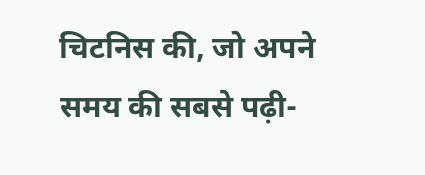चिटनिस की, जो अपने समय की सबसे पढ़ी-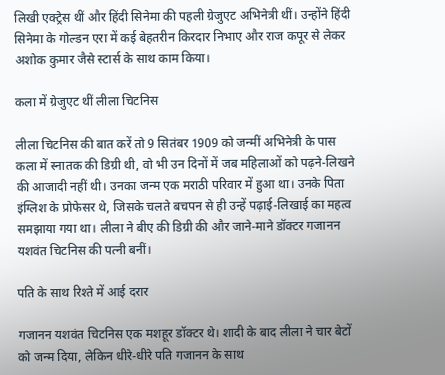लिखी एक्ट्रेस थीं और हिंदी सिनेमा की पहली ग्रेजुएट अभिनेत्री थीं। उन्होंने हिंदी सिनेमा के गोल्डन एरा में कई बेहतरीन किरदार निभाए और राज कपूर से लेकर अशोक कुमार जैसे स्टार्स के साथ काम किया।

कला में ग्रेजुएट थीं लीला चिटनिस

लीला चिटनिस की बात करें तो 9 सितंबर 1909 को जन्मीं अभिनेत्री के पास कला में स्नातक की डिग्री थी, वो भी उन दिनों में जब महिलाओं को पढ़ने-लिखने की आजादी नहीं थी। उनका जन्म एक मराठी परिवार में हुआ था। उनके पिता इंग्लिश के प्रोफेसर थे, जिसके चलते बचपन से ही उन्हें पढ़ाई-लिखाई का महत्व समझाया गया था। लीला ने बीए की डिग्री की और जाने-माने डॉक्टर गजानन यशवंत चिटनिस की पत्नी बनीं।

पति के साथ रिश्ते में आई दरार

गजानन यशवंत चिटनिस एक मशहूर डॉक्टर थे। शादी के बाद लीला ने चार बेटों को जन्म दिया, लेकिन धीरे-धीरे पति गजानन के साथ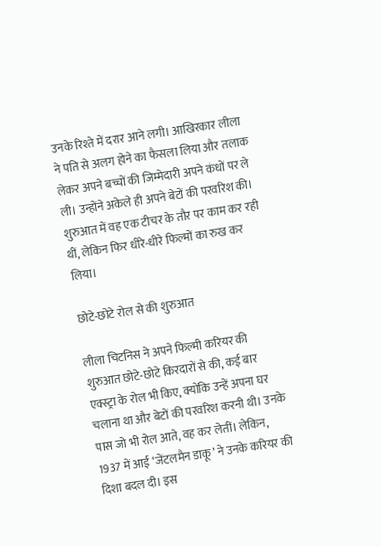उनके रिश्ते में दरार आने लगी। आखिरकार लीला ने पति से अलग होने का फैसला लिया और तलाक लेकर अपने बच्चों की जिम्मेदारी अपने कंधों पर ले ली। उन्होंने अकेले ही अपने बेटों की परवरिश की। शुरुआत में वह एक टीचर के तौर पर काम कर रही थीं, लेकिन फिर धीरे-धीरे फिल्मों का रुख कर लिया।

छोटे-छोटे रोल से की शुरुआत

लीला चिटनिस ने अपने फिल्मी करियर की शुरुआत छोटे-छोटे किरदारों से की, कई बार एक्स्ट्रा के रोल भी किए, क्योंकि उन्हें अपना घर चलाना था और बेटों की परवरिश करनी थी। उनके पास जो भी रोल आते, वह कर लेतीं। लेकिन, 1937 में आई ‘जेंटलमैन डाकू’ ने उनके करियर की दिशा बदल दी। इस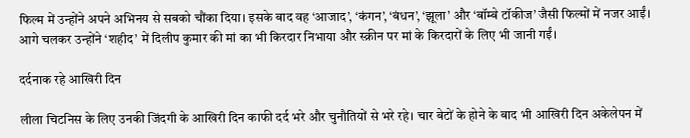फिल्म में उन्होंने अपने अभिनय से सबको चौंका दिया। इसके बाद वह ‘आजाद’, ‘कंगन’, ‘बंधन’, ‘झूला’ और ‘बॉम्बे टॉकीज’ जैसी फिल्मों में नजर आईं। आगे चलकर उन्होंने ‘शहीद’ में दिलीप कुमार की मां का भी किरदार निभाया और स्क्रीन पर मां के किरदारों के लिए भी जानी गईं।

दर्दनाक रहे आखिरी दिन

लीला चिटनिस के लिए उनकी जिंदगी के आखिरी दिन काफी दर्द भरे और चुनौतियों से भरे रहे। चार बेटों के होने के बाद भी आखिरी दिन अकेलेपन में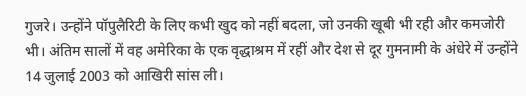गुजरे। उन्होंने पॉपुलैरिटी के लिए कभी खुद को नहीं बदला, जो उनकी खूबी भी रही और कमजोरी भी। अंतिम सालों में वह अमेरिका के एक वृद्धाश्रम में रहीं और देश से दूर गुमनामी के अंधेरे में उन्होंने 14 जुलाई 2003 को आखिरी सांस ली।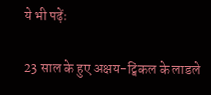ये भी पढ़ेंः

23 साल के हुए अक्षय-ट्विंकल के लाडले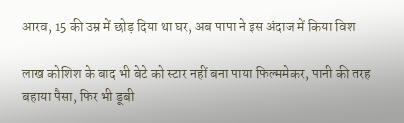आरव, 15 की उम्र में छोड़ दिया था घर, अब पापा ने इस अंदाज में किया विश

लाख कोशिश के बाद भी बेटे को स्टार नहीं बना पाया फिल्ममेकर, पानी की तरह बहाया पैसा, फिर भी डूबी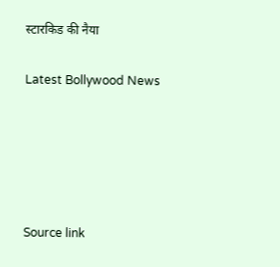स्टारकिड की नैया

Latest Bollywood News





Source link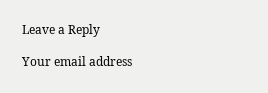Leave a Reply

Your email address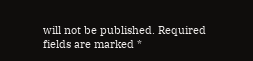will not be published. Required fields are marked *